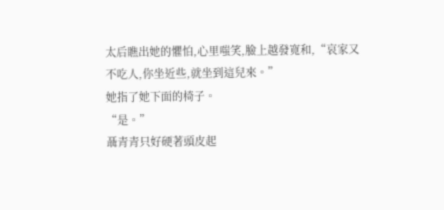太后瞧出她的懼怕,心里嗤笑,臉上越發寬和,“哀家又不吃人,你坐近些,就坐到這兒來。”
她指了她下面的椅子。
“是。”
聶青青只好硬著頭皮起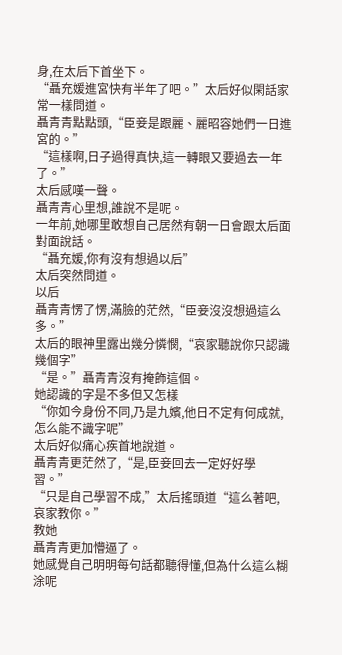身,在太后下首坐下。
“聶充媛進宮快有半年了吧。”太后好似閑話家常一樣問道。
聶青青點點頭,“臣妾是跟麗、麗昭容她們一日進宮的。”
“這樣啊,日子過得真快,這一轉眼又要過去一年了。”
太后感嘆一聲。
聶青青心里想,誰說不是呢。
一年前,她哪里敢想自己居然有朝一日會跟太后面對面說話。
“聶充媛,你有沒有想過以后”
太后突然問道。
以后
聶青青愣了愣,滿臉的茫然,“臣妾沒沒想過這么多。”
太后的眼神里露出幾分憐憫,“哀家聽說你只認識幾個字”
“是。”聶青青沒有掩飾這個。
她認識的字是不多但又怎樣
“你如今身份不同,乃是九嬪,他日不定有何成就,怎么能不識字呢”
太后好似痛心疾首地說道。
聶青青更茫然了,“是,臣妾回去一定好好學習。”
“只是自己學習不成,”太后搖頭道“這么著吧,哀家教你。”
教她
聶青青更加懵逼了。
她感覺自己明明每句話都聽得懂,但為什么這么糊涂呢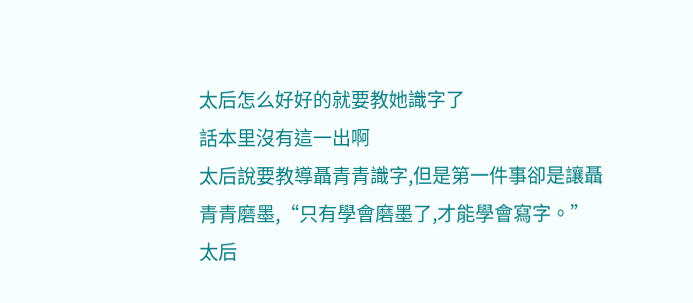太后怎么好好的就要教她識字了
話本里沒有這一出啊
太后說要教導聶青青識字,但是第一件事卻是讓聶青青磨墨,“只有學會磨墨了,才能學會寫字。”
太后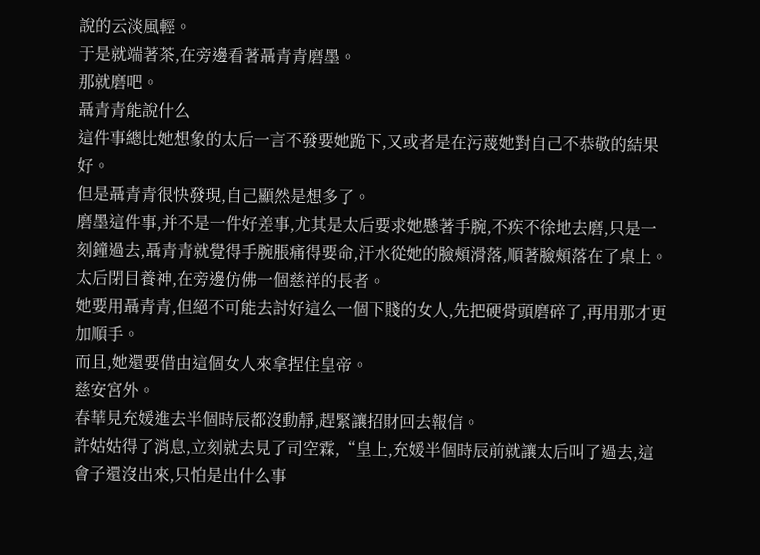說的云淡風輕。
于是就端著茶,在旁邊看著聶青青磨墨。
那就磨吧。
聶青青能說什么
這件事總比她想象的太后一言不發要她跪下,又或者是在污蔑她對自己不恭敬的結果好。
但是聶青青很快發現,自己顯然是想多了。
磨墨這件事,并不是一件好差事,尤其是太后要求她懸著手腕,不疾不徐地去磨,只是一刻鐘過去,聶青青就覺得手腕脹痛得要命,汗水從她的臉頰滑落,順著臉頰落在了桌上。
太后閉目養神,在旁邊仿佛一個慈祥的長者。
她要用聶青青,但絕不可能去討好這么一個下賤的女人,先把硬骨頭磨碎了,再用那才更加順手。
而且,她還要借由這個女人來拿捏住皇帝。
慈安宮外。
春華見充媛進去半個時辰都沒動靜,趕緊讓招財回去報信。
許姑姑得了消息,立刻就去見了司空霖,“皇上,充媛半個時辰前就讓太后叫了過去,這會子還沒出來,只怕是出什么事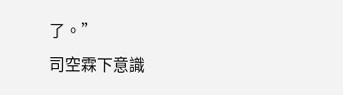了。”
司空霖下意識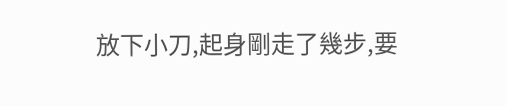放下小刀,起身剛走了幾步,要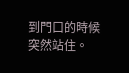到門口的時候突然站住。